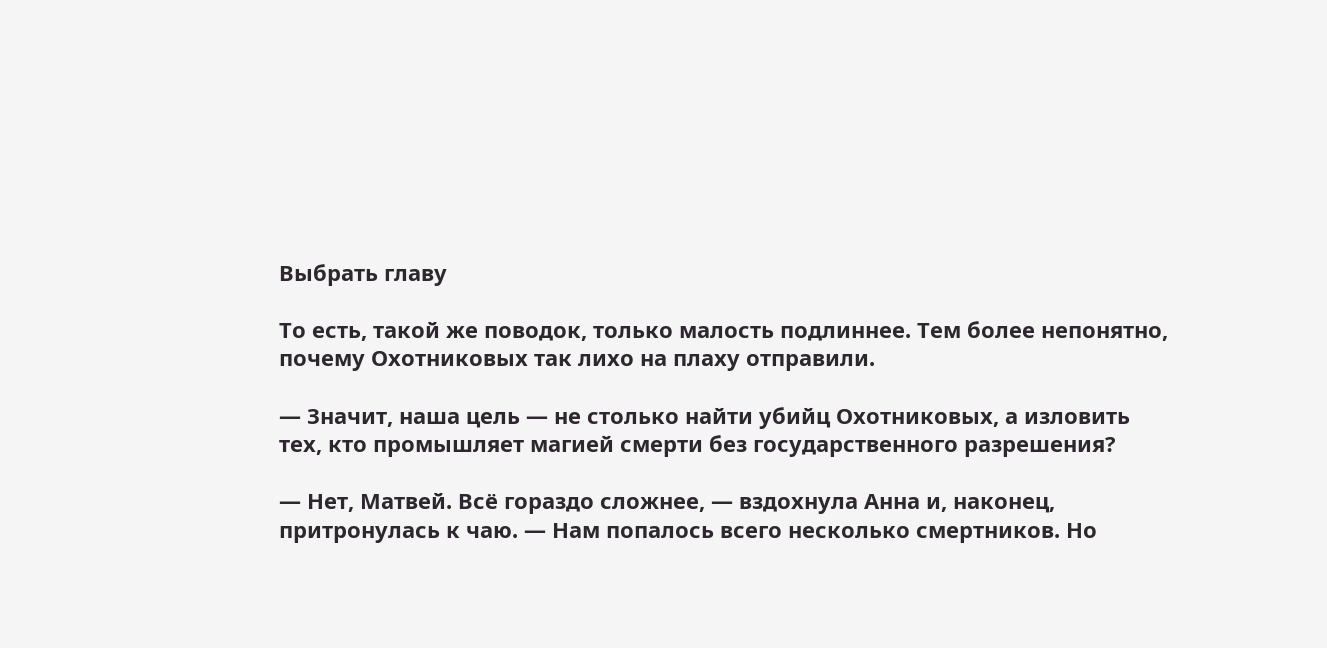Выбрать главу

То есть, такой же поводок, только малость подлиннее. Тем более непонятно, почему Охотниковых так лихо на плаху отправили.

— Значит, наша цель — не столько найти убийц Охотниковых, а изловить тех, кто промышляет магией смерти без государственного разрешения?

— Нет, Матвей. Всё гораздо сложнее, — вздохнула Анна и, наконец, притронулась к чаю. — Нам попалось всего несколько смертников. Но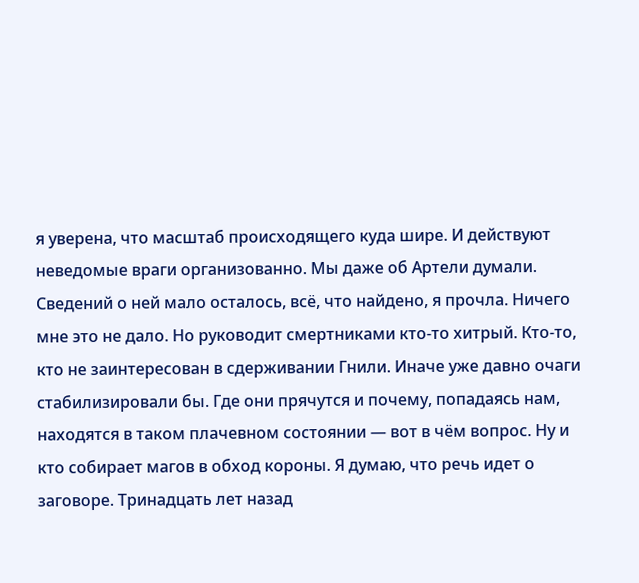я уверена, что масштаб происходящего куда шире. И действуют неведомые враги организованно. Мы даже об Артели думали. Сведений о ней мало осталось, всё, что найдено, я прочла. Ничего мне это не дало. Но руководит смертниками кто-то хитрый. Кто-то, кто не заинтересован в сдерживании Гнили. Иначе уже давно очаги стабилизировали бы. Где они прячутся и почему, попадаясь нам, находятся в таком плачевном состоянии — вот в чём вопрос. Ну и кто собирает магов в обход короны. Я думаю, что речь идет о заговоре. Тринадцать лет назад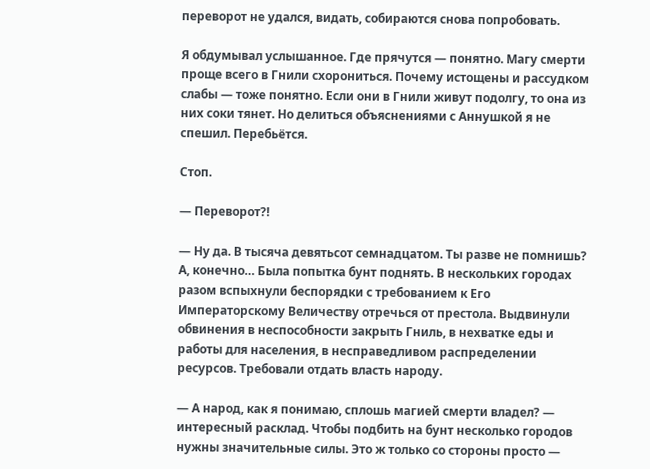переворот не удался, видать, собираются снова попробовать.

Я обдумывал услышанное. Где прячутся — понятно. Магу смерти проще всего в Гнили схорониться. Почему истощены и рассудком слабы — тоже понятно. Если они в Гнили живут подолгу, то она из них соки тянет. Но делиться объяснениями с Аннушкой я не спешил. Перебьётся.

Стоп.

— Переворот?!

— Ну да. В тысяча девятьсот семнадцатом. Ты разве не помнишь? А, конечно… Была попытка бунт поднять. В нескольких городах разом вспыхнули беспорядки с требованием к Его Императорскому Величеству отречься от престола. Выдвинули обвинения в неспособности закрыть Гниль, в нехватке еды и работы для населения, в несправедливом распределении ресурсов. Требовали отдать власть народу.

— А народ, как я понимаю, сплошь магией смерти владел? — интересный расклад. Чтобы подбить на бунт несколько городов нужны значительные силы. Это ж только со стороны просто —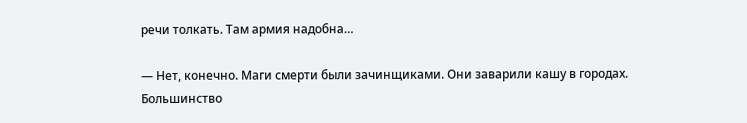речи толкать. Там армия надобна…

— Нет, конечно. Маги смерти были зачинщиками. Они заварили кашу в городах. Большинство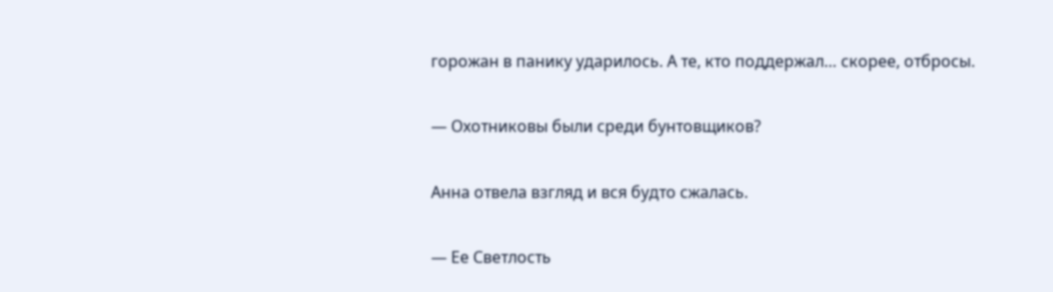горожан в панику ударилось. А те, кто поддержал… скорее, отбросы.

— Охотниковы были среди бунтовщиков?

Анна отвела взгляд и вся будто сжалась.

— Ее Светлость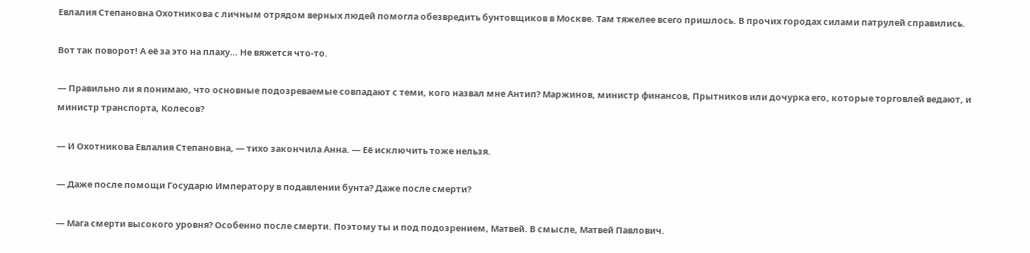Евлалия Степановна Охотникова с личным отрядом верных людей помогла обезвредить бунтовщиков в Москве. Там тяжелее всего пришлось. В прочих городах силами патрулей справились.

Вот так поворот! А её за это на плаху… Не вяжется что-то.

— Правильно ли я понимаю, что основные подозреваемые совпадают с теми, кого назвал мне Антип? Маржинов, министр финансов, Прытников или дочурка его, которые торговлей ведают, и министр транспорта, Колесов?

— И Охотникова Евлалия Степановна, — тихо закончила Анна. — Её исключить тоже нельзя.

— Даже после помощи Государю Императору в подавлении бунта? Даже после смерти?

— Мага смерти высокого уровня? Особенно после смерти. Поэтому ты и под подозрением, Матвей. В смысле, Матвей Павлович.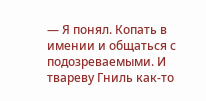— Я понял. Копать в имении и общаться с подозреваемыми. И твареву Гниль как-то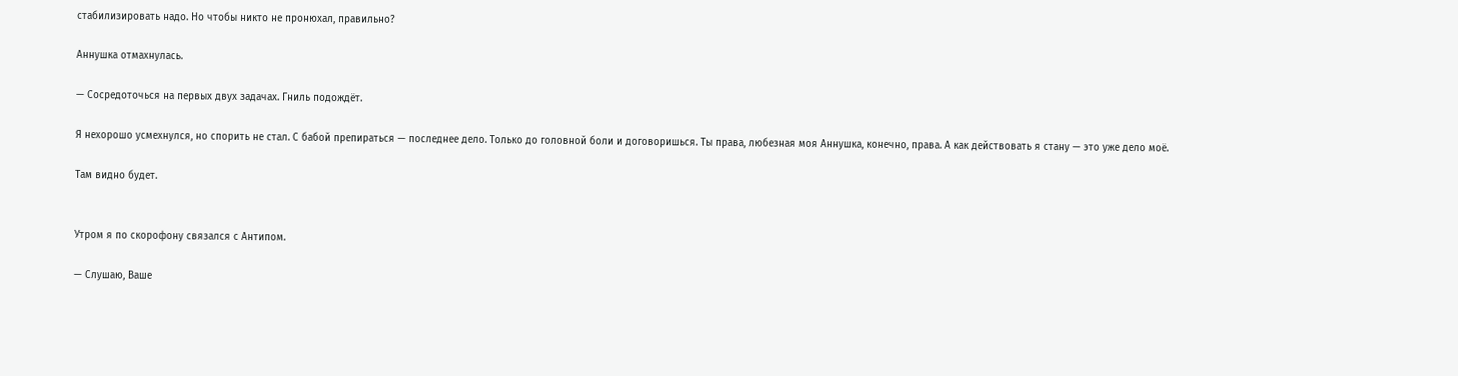стабилизировать надо. Но чтобы никто не пронюхал, правильно?

Аннушка отмахнулась.

— Сосредоточься на первых двух задачах. Гниль подождёт.

Я нехорошо усмехнулся, но спорить не стал. С бабой препираться — последнее дело. Только до головной боли и договоришься. Ты права, любезная моя Аннушка, конечно, права. А как действовать я стану — это уже дело моё.

Там видно будет.


Утром я по скорофону связался с Антипом.

— Слушаю, Ваше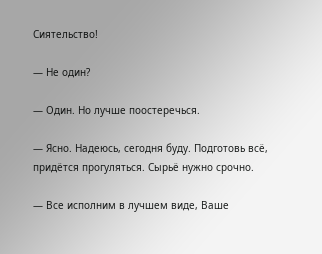Сиятельство!

— Не один?

— Один. Но лучше поостеречься.

— Ясно. Надеюсь, сегодня буду. Подготовь всё, придётся прогуляться. Сырьё нужно срочно.

— Все исполним в лучшем виде, Ваше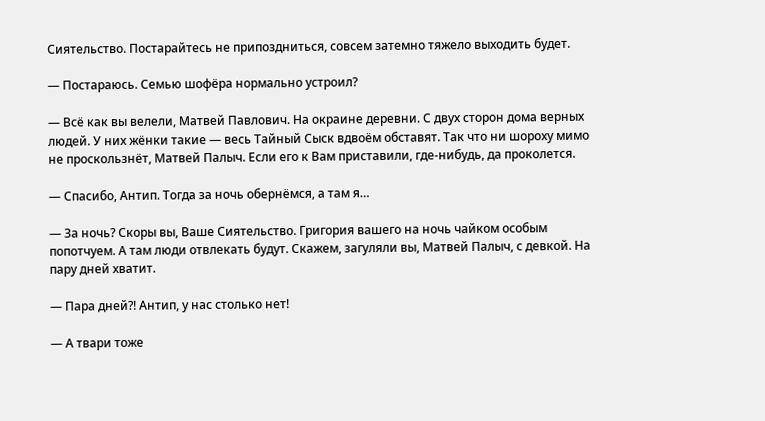Сиятельство. Постарайтесь не припоздниться, совсем затемно тяжело выходить будет.

— Постараюсь. Семью шофёра нормально устроил?

— Всё как вы велели, Матвей Павлович. На окраине деревни. С двух сторон дома верных людей. У них жёнки такие — весь Тайный Сыск вдвоём обставят. Так что ни шороху мимо не проскользнёт, Матвей Палыч. Если его к Вам приставили, где-нибудь, да проколется.

— Спасибо, Антип. Тогда за ночь обернёмся, а там я…

— За ночь? Скоры вы, Ваше Сиятельство. Григория вашего на ночь чайком особым попотчуем. А там люди отвлекать будут. Скажем, загуляли вы, Матвей Палыч, с девкой. На пару дней хватит.

— Пара дней?! Антип, у нас столько нет!

— А твари тоже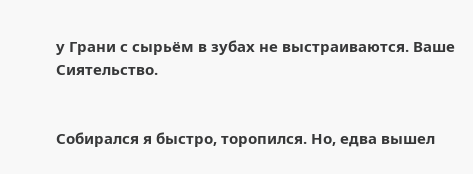у Грани с сырьём в зубах не выстраиваются. Ваше Сиятельство.


Собирался я быстро, торопился. Но, едва вышел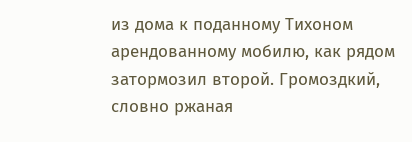из дома к поданному Тихоном арендованному мобилю, как рядом затормозил второй. Громоздкий, словно ржаная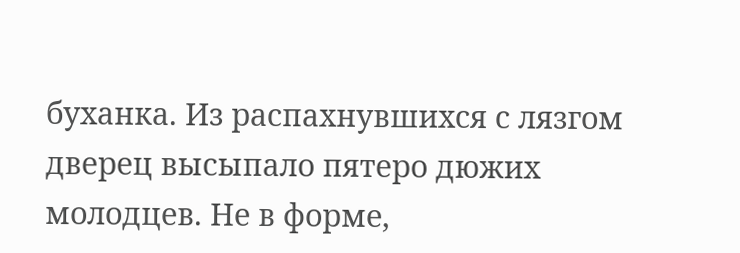буханка. Из распахнувшихся с лязгом дверец высыпало пятеро дюжих молодцев. Не в форме,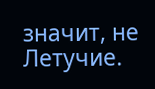значит, не Летучие.